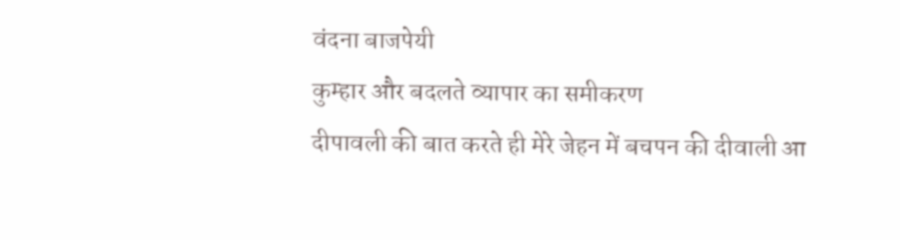वंदना बाजपेयी
कुम्हार और बदलते व्यापार का समीकरण
दीपावली की बात करते ही मेरे जेहन में बचपन की दीवाली आ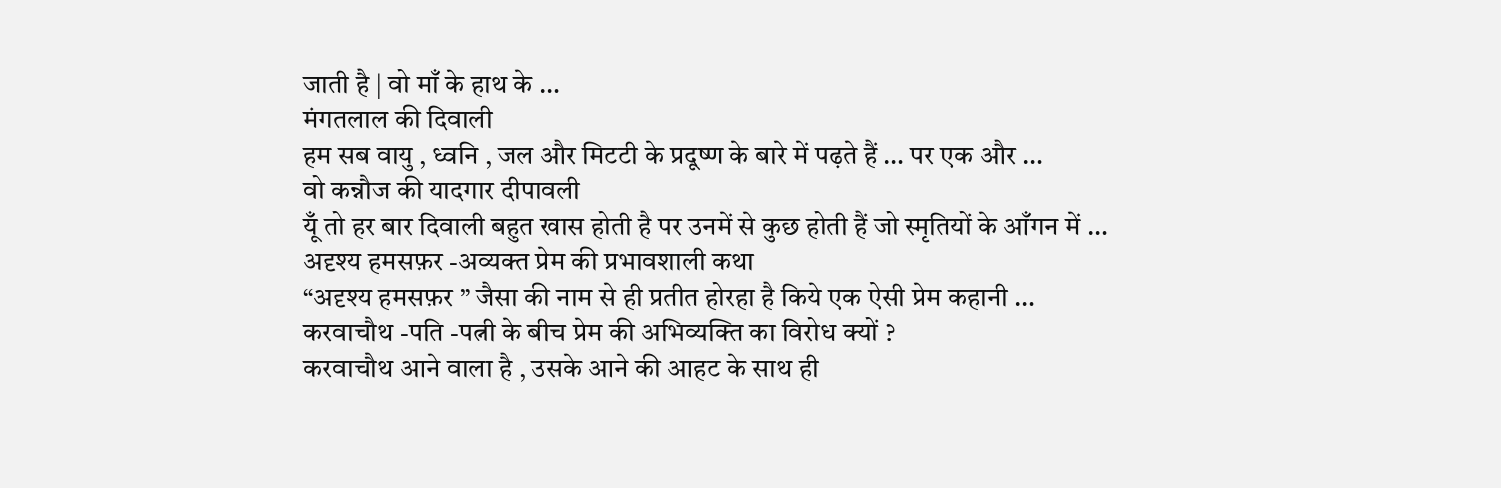जाती है | वो माँ के हाथ के …
मंगतलाल की दिवाली
हम सब वायु , ध्वनि , जल और मिटटी के प्रदूष्ण के बारे में पढ़ते हैं … पर एक और …
वो कन्नौज की यादगार दीपावली
यूँ तो हर बार दिवाली बहुत खास होती है पर उनमें से कुछ होती हैं जो स्मृतियों के आँगन में …
अदृश्य हमसफ़र -अव्यक्त प्रेम की प्रभावशाली कथा
“अदृश्य हमसफ़र ” जैसा की नाम से ही प्रतीत होरहा है किये एक ऐसी प्रेम कहानी …
करवाचौथ -पति -पत्नी के बीच प्रेम की अभिव्यक्ति का विरोध क्यों ?
करवाचौथ आने वाला है , उसके आने की आहट के साथ ही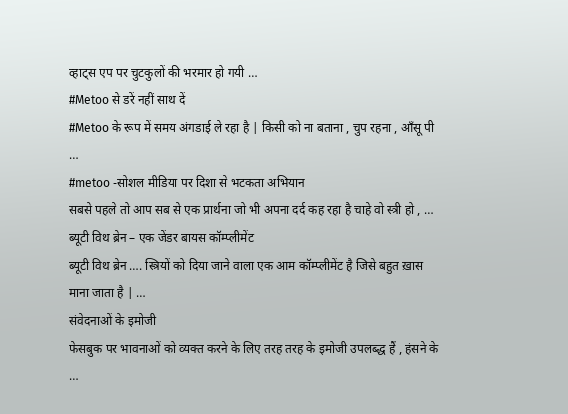व्हाट्स एप पर चुटकुलों की भरमार हो गयी …
#Metoo से डरें नहीं साथ दें
#Metoo के रूप में समय अंगडाई ले रहा है | किसी को ना बताना , चुप रहना , आँसू पी …
#metoo -सोशल मीडिया पर दिशा से भटकता अभियान
सबसे पहले तो आप सब से एक प्रार्थना जो भी अपना दर्द कह रहा है चाहे वो स्त्री हो , …
ब्यूटी विथ ब्रेन – एक जेंडर बायस कॉम्प्लीमेंट
ब्यूटी विथ ब्रेन …. स्त्रियों को दिया जाने वाला एक आम कॉम्प्लीमेंट है जिसे बहुत ख़ास माना जाता है | …
संवेदनाओं के इमोजी
फेसबुक पर भावनाओं को व्यक्त करने के लिए तरह तरह के इमोजी उपलब्द्ध हैं , हंसने के …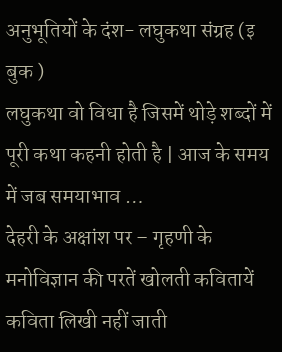अनुभूतियों के दंश- लघुकथा संग्रह (इ बुक )
लघुकथा वो विधा है जिसमें थोड़े शब्दों में पूरी कथा कहनी होती है | आज के समय में जब समयाभाव …
देहरी के अक्षांश पर – गृहणी के मनोविज्ञान की परतें खोलती कवितायें
कविता लिखी नहीं जाती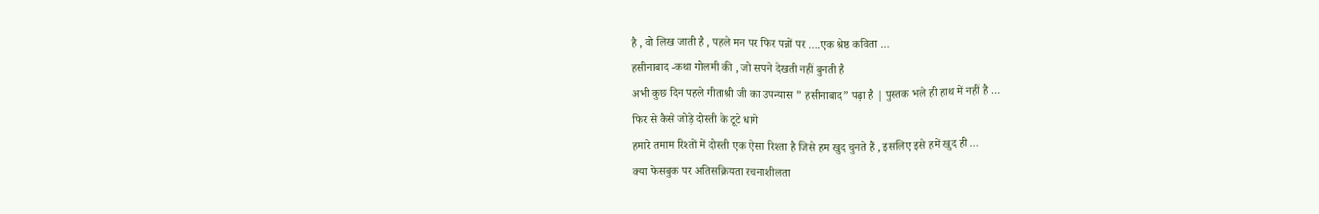है , वो लिख जाती है , पहले मन पर फिर पन्नों पर ….एक श्रेष्ठ कविता …
हसीनाबाद -कथा गोलमी की , जो सपने देखती नहीं बुनती है
अभी कुछ दिन पहले गीताश्री जी का उपन्यास ” हसीनाबाद” पढ़ा है | पुस्तक भले ही हाथ में नहीं है …
फिर से कैसे जोड़े दोस्ती के टूटे धागे
हमारे तमाम रिश्तों में दोस्ती एक ऐसा रिश्ता है जिसे हम खुद चुनते हैं , इसलिए इसे हमें खुद ही …
क्या फेसबुक पर अतिसक्रियता रचनाशीलता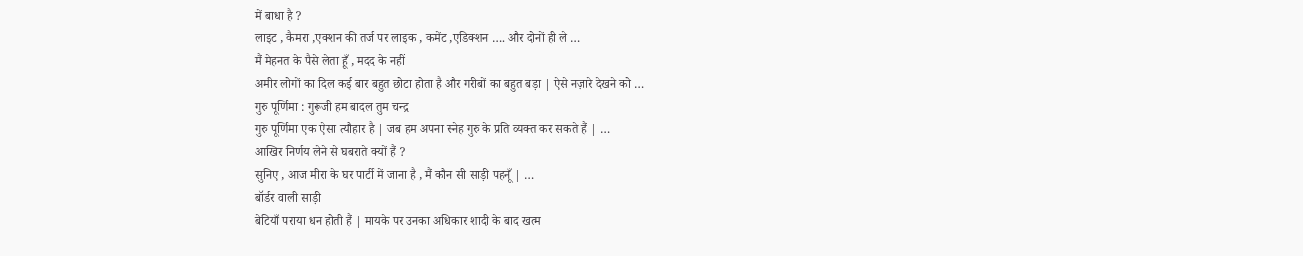में बाधा है ?
लाइट , कैमरा ,एक्शन की तर्ज पर लाइक , कमेंट ,एडिक्शन …. और दोनों ही ले …
मैं मेहनत के पैसे लेता हूँ , मदद के नहीं
अमीर लोगों का दिल कई बार बहुत छोटा होता है और गरीबों का बहुत बड़ा | ऐसे नज़ारे देखने को …
गुरु पूर्णिमा : गुरूजी हम बादल तुम चन्द्र
गुरु पूर्णिमा एक ऐसा त्यौहार है | जब हम अपना स्नेह गुरु के प्रति व्यक्त कर सकते हैं | …
आखिर निर्णय लेने से घबराते क्यों हैं ?
सुनिए , आज मीरा के घर पार्टी में जाना है , मैं कौन सी साड़ी पहनूँ | …
बॉर्डर वाली साड़ी
बेटियाँ पराया धन होती हैं | मायके पर उनका अधिकार शादी के बाद खत्म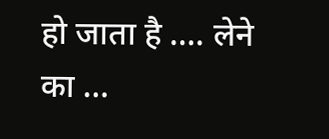हो जाता है …. लेने का …